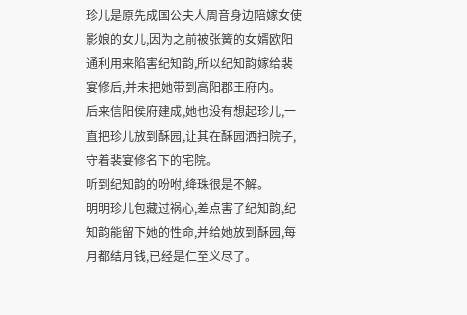珍儿是原先成国公夫人周音身边陪嫁女使影娘的女儿,因为之前被张簧的女婿欧阳通利用来陷害纪知韵,所以纪知韵嫁给裴宴修后,并未把她带到高阳郡王府内。
后来信阳侯府建成,她也没有想起珍儿,一直把珍儿放到酥园,让其在酥园洒扫院子,守着裴宴修名下的宅院。
听到纪知韵的吩咐,绛珠很是不解。
明明珍儿包藏过祸心,差点害了纪知韵,纪知韵能留下她的性命,并给她放到酥园,每月都结月钱,已经是仁至义尽了。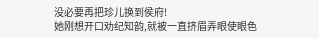没必要再把珍儿换到侯府!
她刚想开口劝纪知韵,就被一直挤眉弄眼使眼色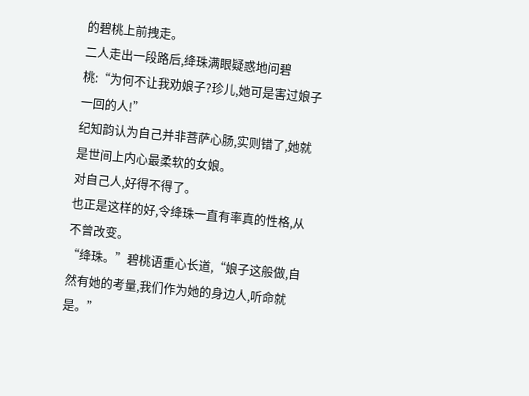的碧桃上前拽走。
二人走出一段路后,绛珠满眼疑惑地问碧桃:“为何不让我劝娘子?珍儿,她可是害过娘子一回的人!”
纪知韵认为自己并非菩萨心肠,实则错了,她就是世间上内心最柔软的女娘。
对自己人,好得不得了。
也正是这样的好,令绛珠一直有率真的性格,从不曾改变。
“绛珠。”碧桃语重心长道,“娘子这般做,自然有她的考量,我们作为她的身边人,听命就是。”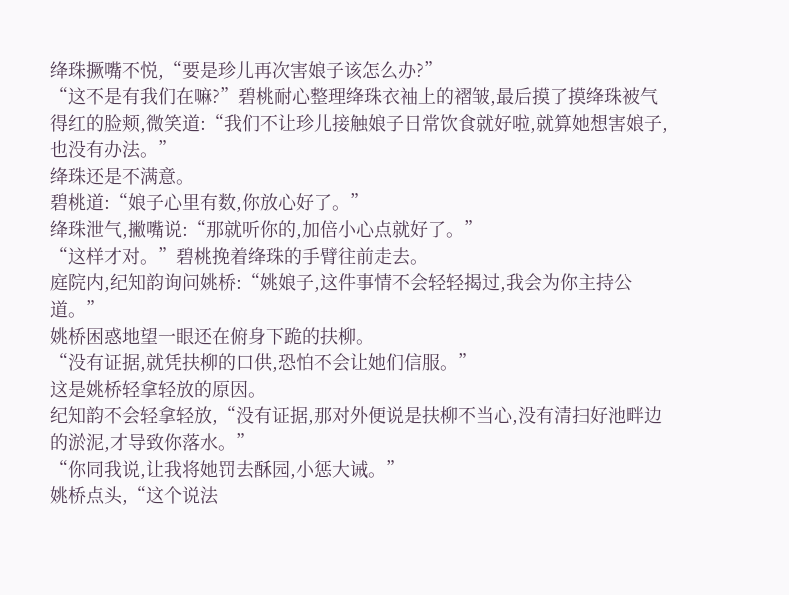绛珠撅嘴不悦,“要是珍儿再次害娘子该怎么办?”
“这不是有我们在嘛?”碧桃耐心整理绛珠衣袖上的褶皱,最后摸了摸绛珠被气得红的脸颊,微笑道:“我们不让珍儿接触娘子日常饮食就好啦,就算她想害娘子,也没有办法。”
绛珠还是不满意。
碧桃道:“娘子心里有数,你放心好了。”
绛珠泄气,撇嘴说:“那就听你的,加倍小心点就好了。”
“这样才对。”碧桃挽着绛珠的手臂往前走去。
庭院内,纪知韵询问姚桥:“姚娘子,这件事情不会轻轻揭过,我会为你主持公道。”
姚桥困惑地望一眼还在俯身下跪的扶柳。
“没有证据,就凭扶柳的口供,恐怕不会让她们信服。”
这是姚桥轻拿轻放的原因。
纪知韵不会轻拿轻放,“没有证据,那对外便说是扶柳不当心,没有清扫好池畔边的淤泥,才导致你落水。”
“你同我说,让我将她罚去酥园,小惩大诫。”
姚桥点头,“这个说法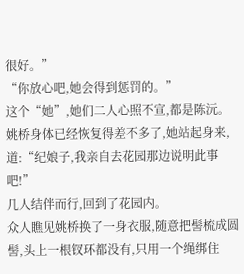很好。”
“你放心吧,她会得到惩罚的。”
这个“她”,她们二人心照不宣,都是陈沅。
姚桥身体已经恢复得差不多了,她站起身来,道:“纪娘子,我亲自去花园那边说明此事吧!”
几人结伴而行,回到了花园内。
众人瞧见姚桥换了一身衣服,随意把髻梳成圆髻,头上一根钗环都没有,只用一个绳绑住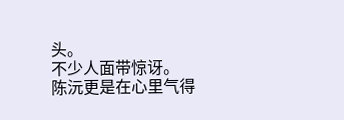头。
不少人面带惊讶。
陈沅更是在心里气得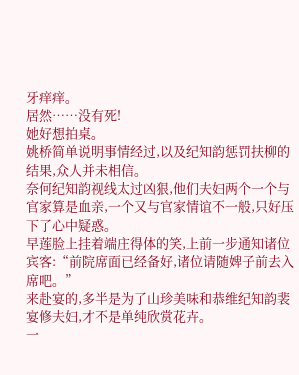牙痒痒。
居然……没有死!
她好想拍桌。
姚桥简单说明事情经过,以及纪知韵惩罚扶柳的结果,众人并未相信。
奈何纪知韵视线太过凶狠,他们夫妇两个一个与官家算是血亲,一个又与官家情谊不一般,只好压下了心中疑惑。
早莲脸上挂着端庄得体的笑,上前一步通知诸位宾客:“前院席面已经备好,诸位请随婢子前去入席吧。”
来赴宴的,多半是为了山珍美味和恭维纪知韵裴宴修夫妇,才不是单纯欣赏花卉。
一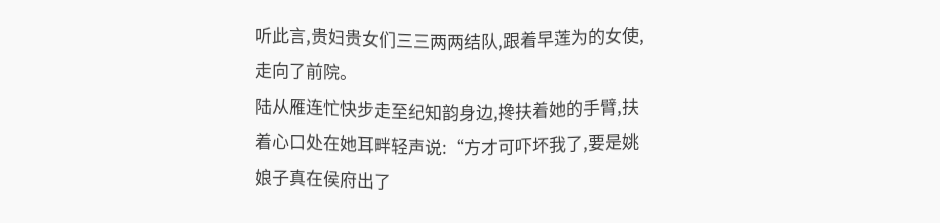听此言,贵妇贵女们三三两两结队,跟着早莲为的女使,走向了前院。
陆从雁连忙快步走至纪知韵身边,搀扶着她的手臂,扶着心口处在她耳畔轻声说:“方才可吓坏我了,要是姚娘子真在侯府出了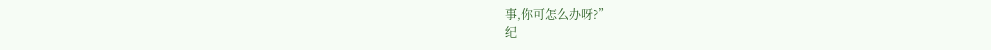事,你可怎么办呀?”
纪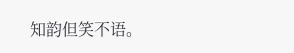知韵但笑不语。